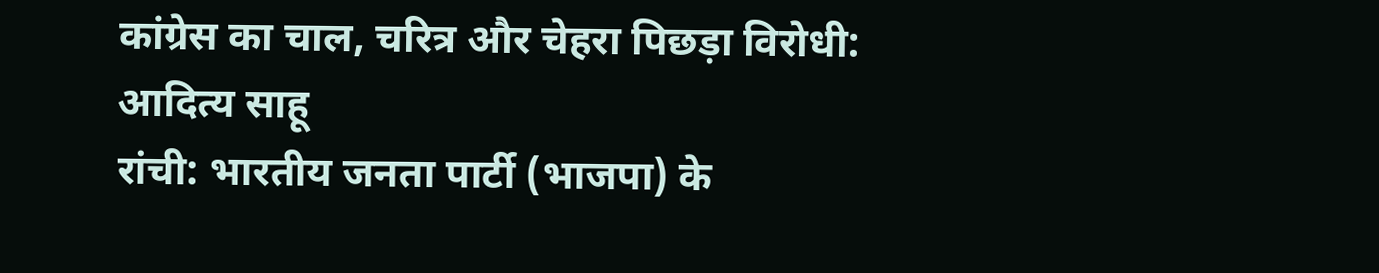कांग्रेस का चाल, चरित्र और चेहरा पिछड़ा विरोधी: आदित्य साहू
रांची: भारतीय जनता पार्टी (भाजपा) के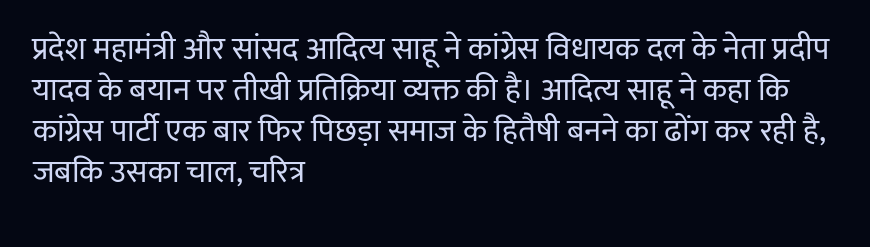प्रदेश महामंत्री और सांसद आदित्य साहू ने कांग्रेस विधायक दल के नेता प्रदीप यादव के बयान पर तीखी प्रतिक्रिया व्यक्त की है। आदित्य साहू ने कहा कि कांग्रेस पार्टी एक बार फिर पिछड़ा समाज के हितैषी बनने का ढोंग कर रही है, जबकि उसका चाल, चरित्र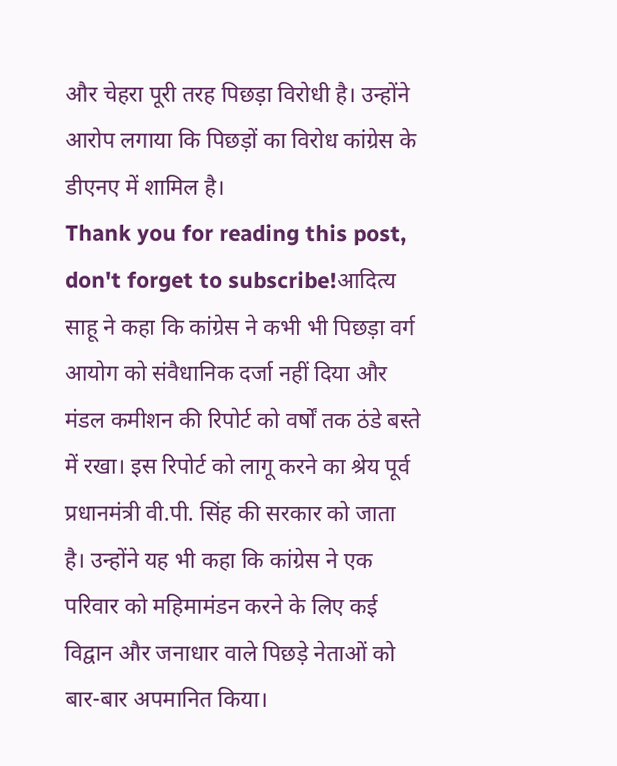और चेहरा पूरी तरह पिछड़ा विरोधी है। उन्होंने आरोप लगाया कि पिछड़ों का विरोध कांग्रेस के डीएनए में शामिल है।
Thank you for reading this post, don't forget to subscribe!आदित्य साहू ने कहा कि कांग्रेस ने कभी भी पिछड़ा वर्ग आयोग को संवैधानिक दर्जा नहीं दिया और मंडल कमीशन की रिपोर्ट को वर्षों तक ठंडे बस्ते में रखा। इस रिपोर्ट को लागू करने का श्रेय पूर्व प्रधानमंत्री वी.पी. सिंह की सरकार को जाता है। उन्होंने यह भी कहा कि कांग्रेस ने एक परिवार को महिमामंडन करने के लिए कई विद्वान और जनाधार वाले पिछड़े नेताओं को बार-बार अपमानित किया।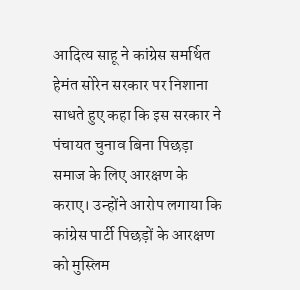आदित्य साहू ने कांग्रेस समर्थित हेमंत सोरेन सरकार पर निशाना साधते हुए कहा कि इस सरकार ने पंचायत चुनाव बिना पिछड़ा समाज के लिए आरक्षण के कराए। उन्होंने आरोप लगाया कि कांग्रेस पार्टी पिछड़ों के आरक्षण को मुस्लिम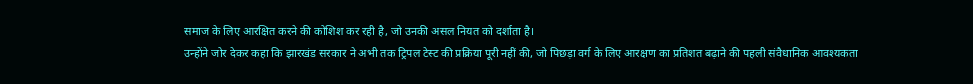समाज के लिए आरक्षित करने की कोशिश कर रही है, जो उनकी असल नियत को दर्शाता है।
उन्होंने जोर देकर कहा कि झारखंड सरकार ने अभी तक ट्रिपल टेस्ट की प्रक्रिया पूरी नहीं की, जो पिछड़ा वर्ग के लिए आरक्षण का प्रतिशत बढ़ाने की पहली संवैधानिक आवश्यकता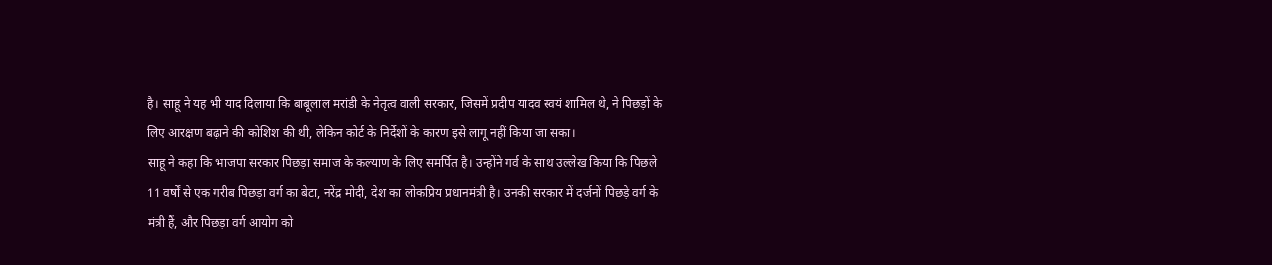है। साहू ने यह भी याद दिलाया कि बाबूलाल मरांडी के नेतृत्व वाली सरकार, जिसमें प्रदीप यादव स्वयं शामिल थे, ने पिछड़ों के लिए आरक्षण बढ़ाने की कोशिश की थी, लेकिन कोर्ट के निर्देशों के कारण इसे लागू नहीं किया जा सका।
साहू ने कहा कि भाजपा सरकार पिछड़ा समाज के कल्याण के लिए समर्पित है। उन्होंने गर्व के साथ उल्लेख किया कि पिछले 11 वर्षों से एक गरीब पिछड़ा वर्ग का बेटा, नरेंद्र मोदी, देश का लोकप्रिय प्रधानमंत्री है। उनकी सरकार में दर्जनों पिछड़े वर्ग के मंत्री हैं, और पिछड़ा वर्ग आयोग को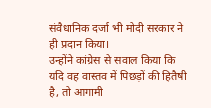संवैधानिक दर्जा भी मोदी सरकार ने ही प्रदान किया।
उन्होंने कांग्रेस से सवाल किया कि यदि वह वास्तव में पिछड़ों की हितैषी है, तो आगामी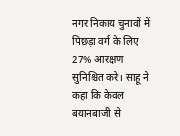नगर निकाय चुनावों में पिछड़ा वर्ग के लिए 27% आरक्षण सुनिश्चित करे। साहू ने कहा कि केवल बयानबाजी से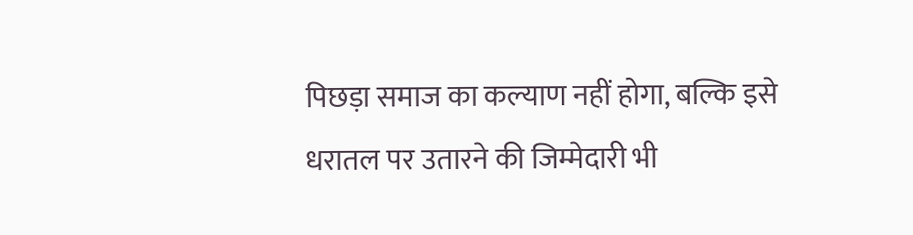पिछड़ा समाज का कल्याण नहीं होगा, बल्कि इसे धरातल पर उतारने की जिम्मेदारी भी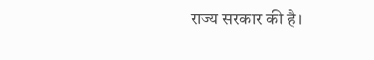राज्य सरकार की है।